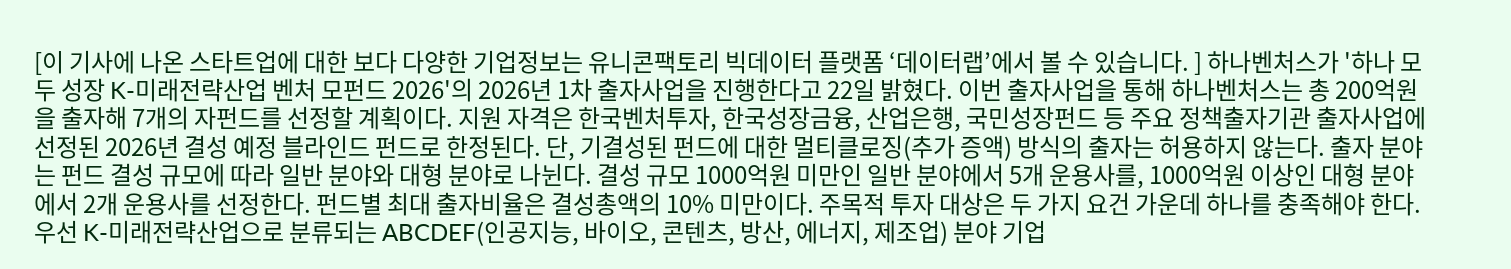[이 기사에 나온 스타트업에 대한 보다 다양한 기업정보는 유니콘팩토리 빅데이터 플랫폼 ‘데이터랩’에서 볼 수 있습니다. ] 하나벤처스가 '하나 모두 성장 K-미래전략산업 벤처 모펀드 2026'의 2026년 1차 출자사업을 진행한다고 22일 밝혔다. 이번 출자사업을 통해 하나벤처스는 총 200억원을 출자해 7개의 자펀드를 선정할 계획이다. 지원 자격은 한국벤처투자, 한국성장금융, 산업은행, 국민성장펀드 등 주요 정책출자기관 출자사업에 선정된 2026년 결성 예정 블라인드 펀드로 한정된다. 단, 기결성된 펀드에 대한 멀티클로징(추가 증액) 방식의 출자는 허용하지 않는다. 출자 분야는 펀드 결성 규모에 따라 일반 분야와 대형 분야로 나뉜다. 결성 규모 1000억원 미만인 일반 분야에서 5개 운용사를, 1000억원 이상인 대형 분야에서 2개 운용사를 선정한다. 펀드별 최대 출자비율은 결성총액의 10% 미만이다. 주목적 투자 대상은 두 가지 요건 가운데 하나를 충족해야 한다. 우선 K-미래전략산업으로 분류되는 ABCDEF(인공지능, 바이오, 콘텐츠, 방산, 에너지, 제조업) 분야 기업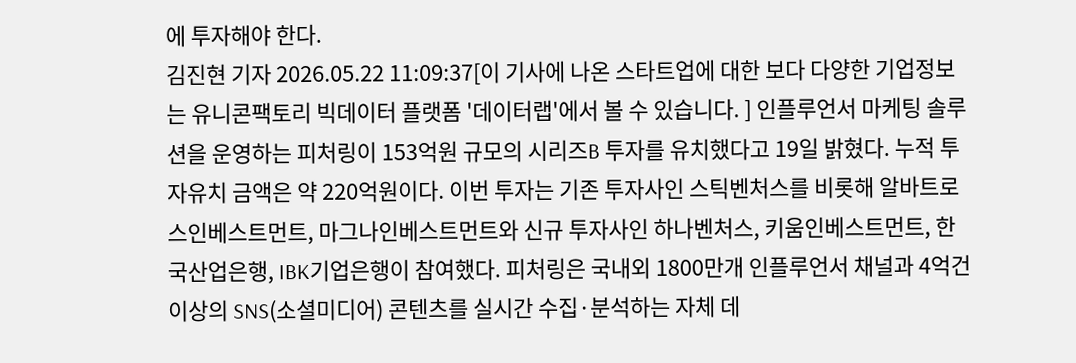에 투자해야 한다.
김진현 기자 2026.05.22 11:09:37[이 기사에 나온 스타트업에 대한 보다 다양한 기업정보는 유니콘팩토리 빅데이터 플랫폼 '데이터랩'에서 볼 수 있습니다. ] 인플루언서 마케팅 솔루션을 운영하는 피처링이 153억원 규모의 시리즈B 투자를 유치했다고 19일 밝혔다. 누적 투자유치 금액은 약 220억원이다. 이번 투자는 기존 투자사인 스틱벤처스를 비롯해 알바트로스인베스트먼트, 마그나인베스트먼트와 신규 투자사인 하나벤처스, 키움인베스트먼트, 한국산업은행, IBK기업은행이 참여했다. 피처링은 국내외 1800만개 인플루언서 채널과 4억건 이상의 SNS(소셜미디어) 콘텐츠를 실시간 수집·분석하는 자체 데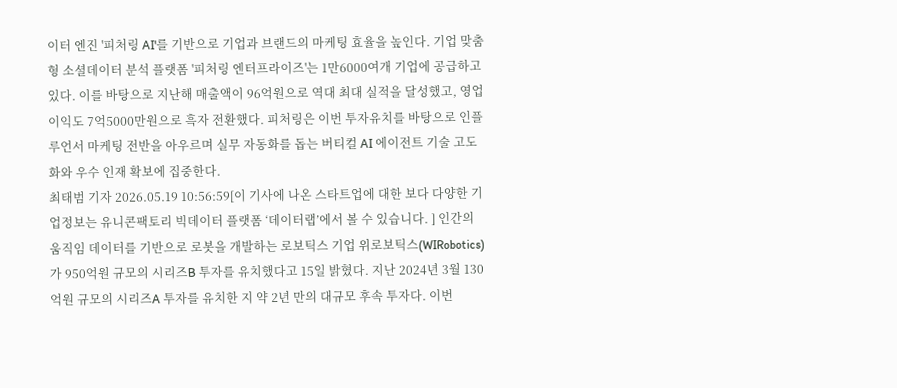이터 엔진 '피처링 AI'를 기반으로 기업과 브랜드의 마케팅 효율을 높인다. 기업 맞춤형 소셜데이터 분석 플랫폼 '피처링 엔터프라이즈'는 1만6000여개 기업에 공급하고 있다. 이를 바탕으로 지난해 매출액이 96억원으로 역대 최대 실적을 달성했고, 영업이익도 7억5000만원으로 흑자 전환했다. 피처링은 이번 투자유치를 바탕으로 인플루언서 마케팅 전반을 아우르며 실무 자동화를 돕는 버티컬 AI 에이전트 기술 고도화와 우수 인재 확보에 집중한다.
최태범 기자 2026.05.19 10:56:59[이 기사에 나온 스타트업에 대한 보다 다양한 기업정보는 유니콘팩토리 빅데이터 플랫폼 ‘데이터랩’에서 볼 수 있습니다. ] 인간의 움직임 데이터를 기반으로 로봇을 개발하는 로보틱스 기업 위로보틱스(WIRobotics)가 950억원 규모의 시리즈B 투자를 유치했다고 15일 밝혔다. 지난 2024년 3월 130억원 규모의 시리즈A 투자를 유치한 지 약 2년 만의 대규모 후속 투자다. 이번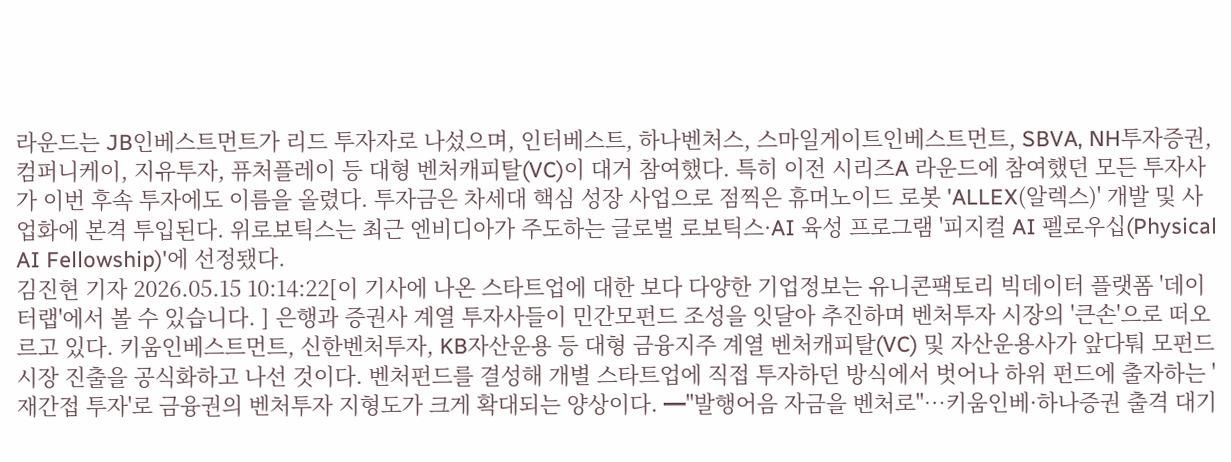라운드는 JB인베스트먼트가 리드 투자자로 나섰으며, 인터베스트, 하나벤처스, 스마일게이트인베스트먼트, SBVA, NH투자증권, 컴퍼니케이, 지유투자, 퓨처플레이 등 대형 벤처캐피탈(VC)이 대거 참여했다. 특히 이전 시리즈A 라운드에 참여했던 모든 투자사가 이번 후속 투자에도 이름을 올렸다. 투자금은 차세대 핵심 성장 사업으로 점찍은 휴머노이드 로봇 'ALLEX(알렉스)' 개발 및 사업화에 본격 투입된다. 위로보틱스는 최근 엔비디아가 주도하는 글로벌 로보틱스·AI 육성 프로그램 '피지컬 AI 펠로우십(Physical AI Fellowship)'에 선정됐다.
김진현 기자 2026.05.15 10:14:22[이 기사에 나온 스타트업에 대한 보다 다양한 기업정보는 유니콘팩토리 빅데이터 플랫폼 '데이터랩'에서 볼 수 있습니다. ] 은행과 증권사 계열 투자사들이 민간모펀드 조성을 잇달아 추진하며 벤처투자 시장의 '큰손'으로 떠오르고 있다. 키움인베스트먼트, 신한벤처투자, KB자산운용 등 대형 금융지주 계열 벤처캐피탈(VC) 및 자산운용사가 앞다퉈 모펀드 시장 진출을 공식화하고 나선 것이다. 벤처펀드를 결성해 개별 스타트업에 직접 투자하던 방식에서 벗어나 하위 펀드에 출자하는 '재간접 투자'로 금융권의 벤처투자 지형도가 크게 확대되는 양상이다. ━"발행어음 자금을 벤처로"…키움인베·하나증권 출격 대기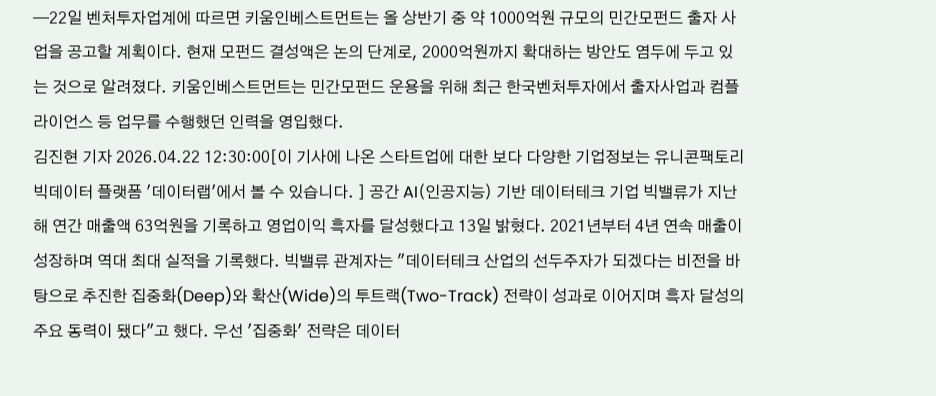━22일 벤처투자업계에 따르면 키움인베스트먼트는 올 상반기 중 약 1000억원 규모의 민간모펀드 출자 사업을 공고할 계획이다. 현재 모펀드 결성액은 논의 단계로, 2000억원까지 확대하는 방안도 염두에 두고 있는 것으로 알려졌다. 키움인베스트먼트는 민간모펀드 운용을 위해 최근 한국벤처투자에서 출자사업과 컴플라이언스 등 업무를 수행했던 인력을 영입했다.
김진현 기자 2026.04.22 12:30:00[이 기사에 나온 스타트업에 대한 보다 다양한 기업정보는 유니콘팩토리 빅데이터 플랫폼 '데이터랩'에서 볼 수 있습니다. ] 공간 AI(인공지능) 기반 데이터테크 기업 빅밸류가 지난해 연간 매출액 63억원을 기록하고 영업이익 흑자를 달성했다고 13일 밝혔다. 2021년부터 4년 연속 매출이 성장하며 역대 최대 실적을 기록했다. 빅밸류 관계자는 "데이터테크 산업의 선두주자가 되겠다는 비전을 바탕으로 추진한 집중화(Deep)와 확산(Wide)의 투트랙(Two-Track) 전략이 성과로 이어지며 흑자 달성의 주요 동력이 됐다"고 했다. 우선 '집중화' 전략은 데이터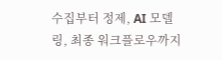수집부터 정제, AI 모델링, 최종 워크플로우까지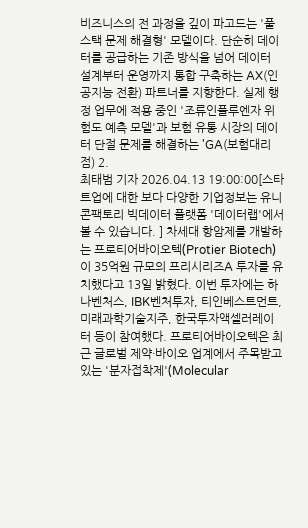비즈니스의 전 과정을 깊이 파고드는 '풀스택 문제 해결형' 모델이다. 단순히 데이터를 공급하는 기존 방식을 넘어 데이터 설계부터 운영까지 통합 구축하는 AX(인공지능 전환) 파트너를 지향한다. 실제 행정 업무에 적용 중인 '조류인플루엔자 위험도 예측 모델'과 보험 유통 시장의 데이터 단절 문제를 해결하는 'GA(보험대리점) 2.
최태범 기자 2026.04.13 19:00:00[스타트업에 대한 보다 다양한 기업정보는 유니콘팩토리 빅데이터 플랫폼 '데이터랩'에서 볼 수 있습니다. ] 차세대 항암제를 개발하는 프로티어바이오텍(Protier Biotech)이 35억원 규모의 프리시리즈A 투자를 유치했다고 13일 밝혔다. 이번 투자에는 하나벤처스, IBK벤처투자, 티인베스트먼트, 미래과학기술지주, 한국투자액셀러레이터 등이 참여했다. 프로티어바이오텍은 최근 글로벌 제약·바이오 업계에서 주목받고 있는 '분자접착제'(Molecular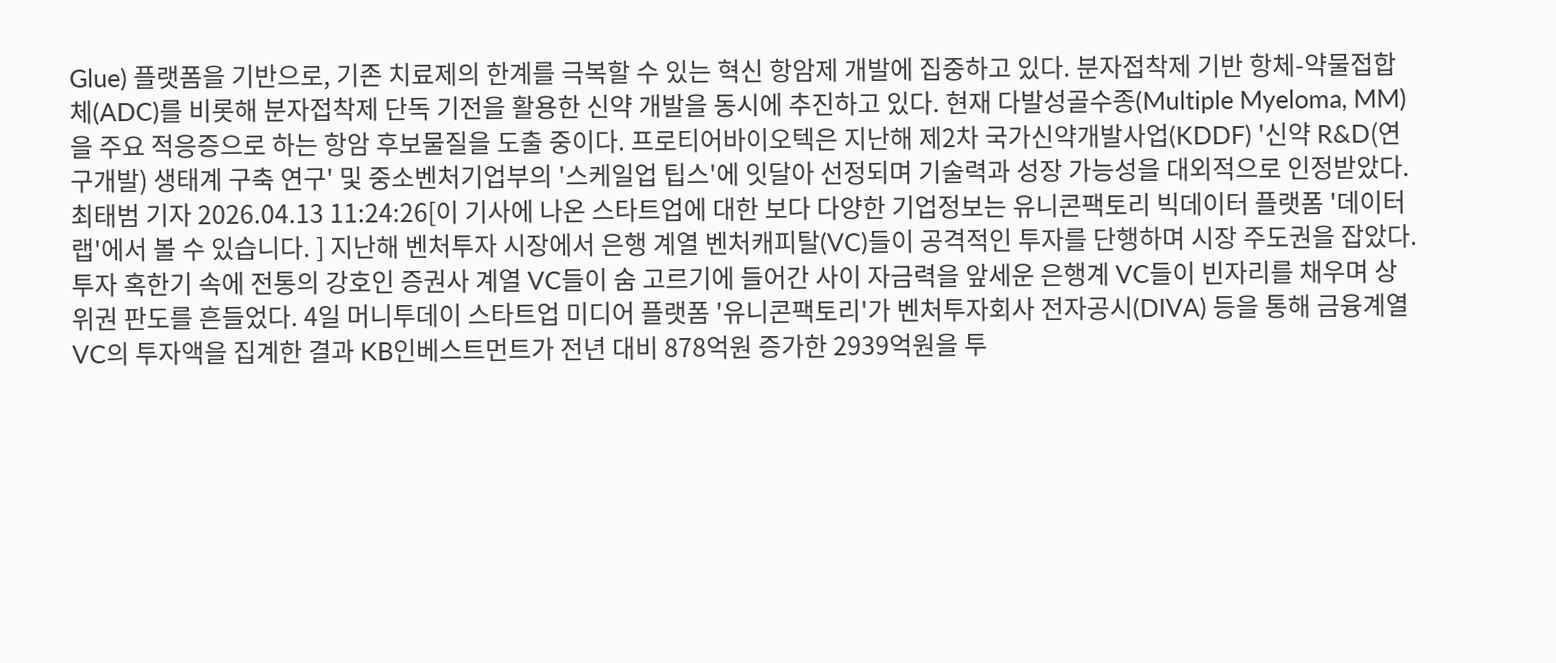Glue) 플랫폼을 기반으로, 기존 치료제의 한계를 극복할 수 있는 혁신 항암제 개발에 집중하고 있다. 분자접착제 기반 항체-약물접합체(ADC)를 비롯해 분자접착제 단독 기전을 활용한 신약 개발을 동시에 추진하고 있다. 현재 다발성골수종(Multiple Myeloma, MM)을 주요 적응증으로 하는 항암 후보물질을 도출 중이다. 프로티어바이오텍은 지난해 제2차 국가신약개발사업(KDDF) '신약 R&D(연구개발) 생태계 구축 연구' 및 중소벤처기업부의 '스케일업 팁스'에 잇달아 선정되며 기술력과 성장 가능성을 대외적으로 인정받았다.
최태범 기자 2026.04.13 11:24:26[이 기사에 나온 스타트업에 대한 보다 다양한 기업정보는 유니콘팩토리 빅데이터 플랫폼 '데이터랩'에서 볼 수 있습니다. ] 지난해 벤처투자 시장에서 은행 계열 벤처캐피탈(VC)들이 공격적인 투자를 단행하며 시장 주도권을 잡았다. 투자 혹한기 속에 전통의 강호인 증권사 계열 VC들이 숨 고르기에 들어간 사이 자금력을 앞세운 은행계 VC들이 빈자리를 채우며 상위권 판도를 흔들었다. 4일 머니투데이 스타트업 미디어 플랫폼 '유니콘팩토리'가 벤처투자회사 전자공시(DIVA) 등을 통해 금융계열 VC의 투자액을 집계한 결과 KB인베스트먼트가 전년 대비 878억원 증가한 2939억원을 투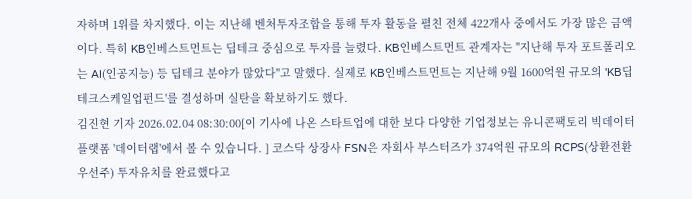자하며 1위를 차지했다. 이는 지난해 벤처투자조합을 통해 투자 활동을 펼친 전체 422개사 중에서도 가장 많은 금액이다. 특히 KB인베스트먼트는 딥테크 중심으로 투자를 늘렸다. KB인베스트먼트 관계자는 "지난해 투자 포트폴리오는 AI(인공지능) 등 딥테크 분야가 많았다"고 말했다. 실제로 KB인베스트먼트는 지난해 9월 1600억원 규모의 'KB딥테크스케일업펀드'를 결성하며 실탄을 확보하기도 했다.
김진현 기자 2026.02.04 08:30:00[이 기사에 나온 스타트업에 대한 보다 다양한 기업정보는 유니콘팩토리 빅데이터 플랫폼 '데이터랩'에서 볼 수 있습니다. ] 코스닥 상장사 FSN은 자회사 부스터즈가 374억원 규모의 RCPS(상환전환우선주) 투자유치를 완료했다고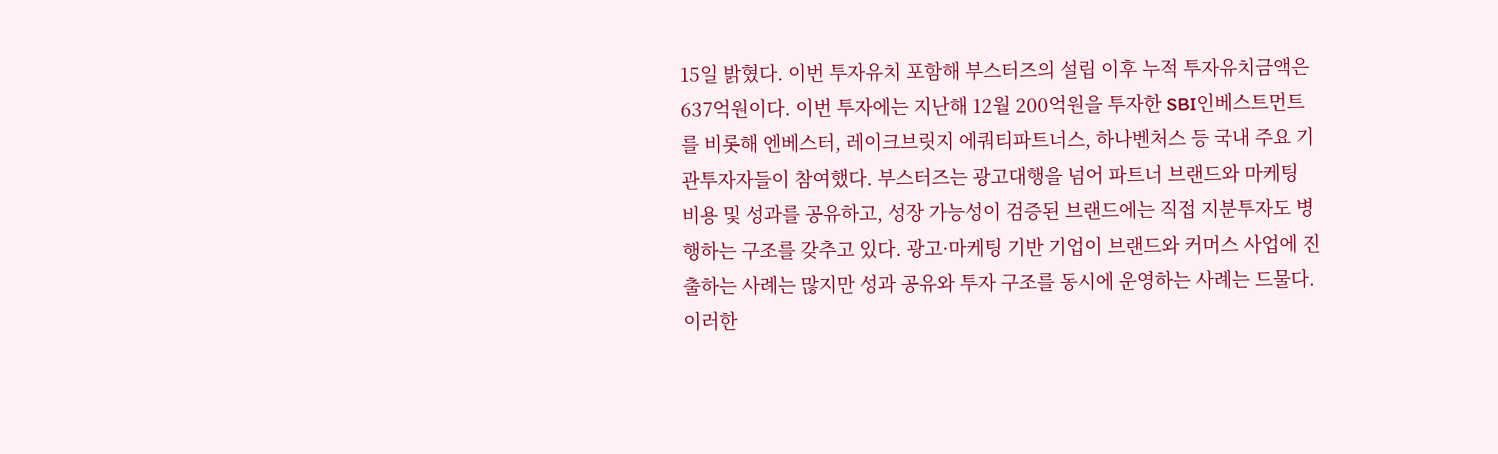15일 밝혔다. 이번 투자유치 포함해 부스터즈의 설립 이후 누적 투자유치금액은 637억원이다. 이번 투자에는 지난해 12월 200억원을 투자한 SBI인베스트먼트를 비롯해 엔베스터, 레이크브릿지 에쿼티파트너스, 하나벤처스 등 국내 주요 기관투자자들이 참여했다. 부스터즈는 광고대행을 넘어 파트너 브랜드와 마케팅 비용 및 성과를 공유하고, 성장 가능성이 검증된 브랜드에는 직접 지분투자도 병행하는 구조를 갖추고 있다. 광고·마케팅 기반 기업이 브랜드와 커머스 사업에 진출하는 사례는 많지만 성과 공유와 투자 구조를 동시에 운영하는 사례는 드물다. 이러한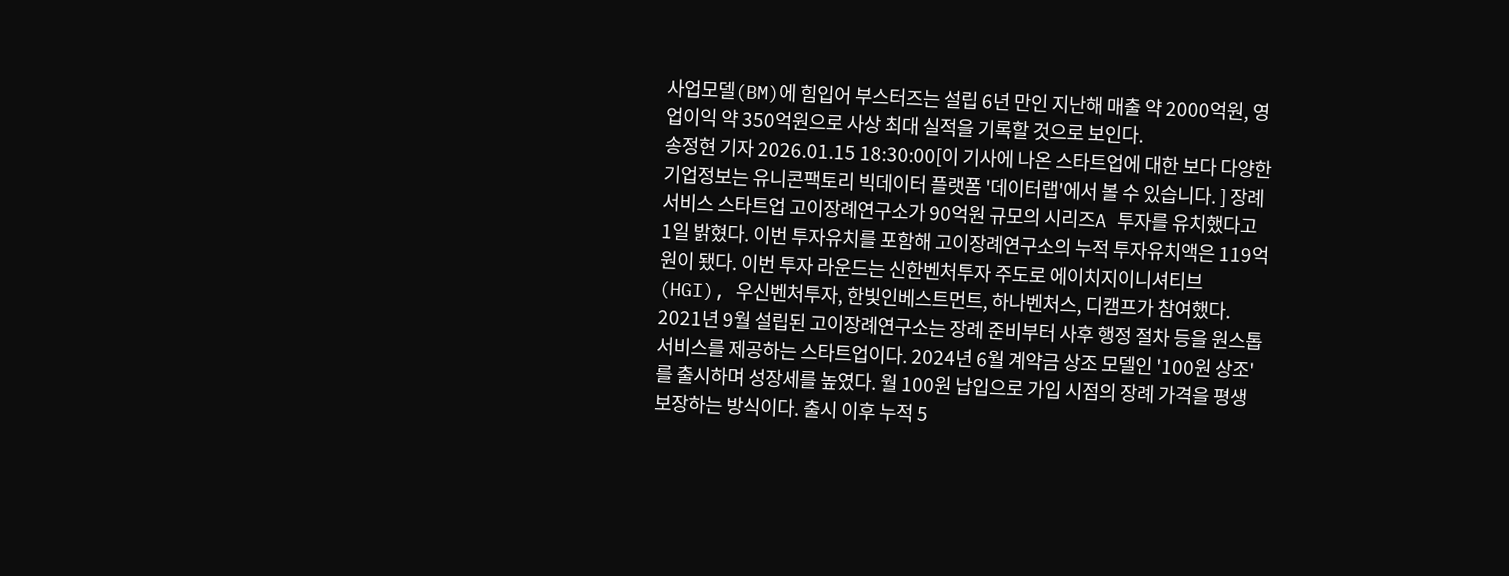사업모델(BM)에 힘입어 부스터즈는 설립 6년 만인 지난해 매출 약 2000억원, 영업이익 약 350억원으로 사상 최대 실적을 기록할 것으로 보인다.
송정현 기자 2026.01.15 18:30:00[이 기사에 나온 스타트업에 대한 보다 다양한 기업정보는 유니콘팩토리 빅데이터 플랫폼 '데이터랩'에서 볼 수 있습니다. ] 장례 서비스 스타트업 고이장례연구소가 90억원 규모의 시리즈A 투자를 유치했다고 1일 밝혔다. 이번 투자유치를 포함해 고이장례연구소의 누적 투자유치액은 119억원이 됐다. 이번 투자 라운드는 신한벤처투자 주도로 에이치지이니셔티브(HGI), 우신벤처투자, 한빛인베스트먼트, 하나벤처스, 디캠프가 참여했다. 2021년 9월 설립된 고이장례연구소는 장례 준비부터 사후 행정 절차 등을 원스톱 서비스를 제공하는 스타트업이다. 2024년 6월 계약금 상조 모델인 '100원 상조'를 출시하며 성장세를 높였다. 월 100원 납입으로 가입 시점의 장례 가격을 평생 보장하는 방식이다. 출시 이후 누적 5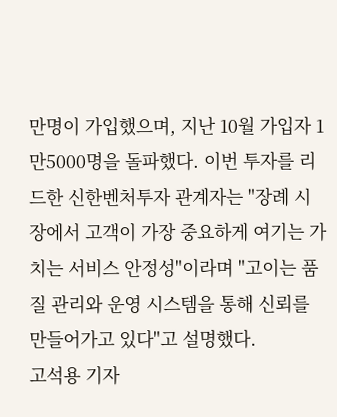만명이 가입했으며, 지난 10월 가입자 1만5000명을 돌파했다. 이번 투자를 리드한 신한벤처투자 관계자는 "장례 시장에서 고객이 가장 중요하게 여기는 가치는 서비스 안정성"이라며 "고이는 품질 관리와 운영 시스템을 통해 신뢰를 만들어가고 있다"고 설명했다.
고석용 기자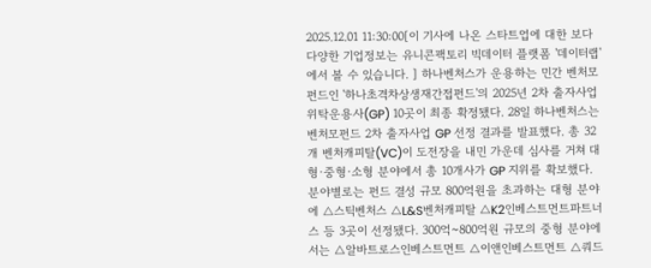2025.12.01 11:30:00[이 기사에 나온 스타트업에 대한 보다 다양한 기업정보는 유니콘팩토리 빅데이터 플랫폼 '데이터랩'에서 볼 수 있습니다. ] 하나벤처스가 운용하는 민간 벤처모펀드인 '하나초격차상생재간접펀드'의 2025년 2차 출자사업 위탁운용사(GP) 10곳이 최종 확정됐다. 28일 하나벤처스는 벤처모펀드 2차 출자사업 GP 선정 결과를 발표했다. 총 32개 벤처캐피탈(VC)이 도전장을 내민 가운데 심사를 거쳐 대형·중형·소형 분야에서 총 10개사가 GP 지위를 확보했다. 분야별로는 펀드 결성 규모 800억원을 초과하는 대형 분야에 △스틱벤처스 △L&S벤처캐피탈 △K2인베스트먼트파트너스 등 3곳이 선정됐다. 300억~800억원 규모의 중형 분야에서는 △알바트로스인베스트먼트 △이앤인베스트먼트 △쿼드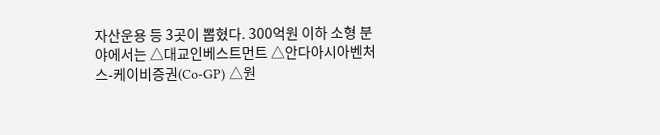자산운용 등 3곳이 뽑혔다. 300억원 이하 소형 분야에서는 △대교인베스트먼트 △안다아시아벤처스-케이비증권(Co-GP) △원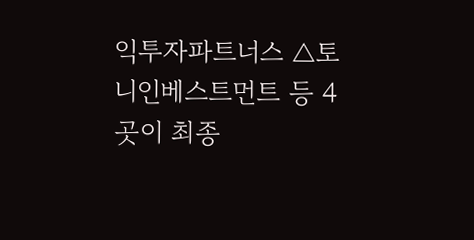익투자파트너스 △토니인베스트먼트 등 4곳이 최종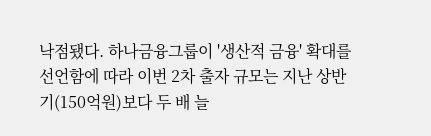낙점됐다. 하나금융그룹이 '생산적 금융' 확대를 선언함에 따라 이번 2차 출자 규모는 지난 상반기(150억원)보다 두 배 늘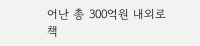어난 총 300억원 내외로 책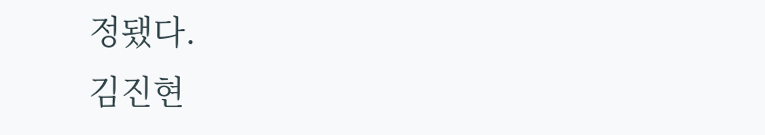정됐다.
김진현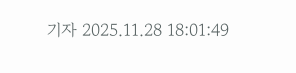기자 2025.11.28 18:01:49